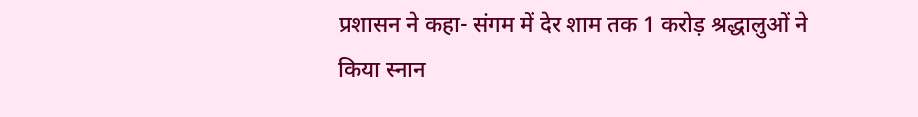प्रशासन ने कहा- संगम में देर शाम तक 1 करोड़ श्रद्धालुओं ने किया स्नान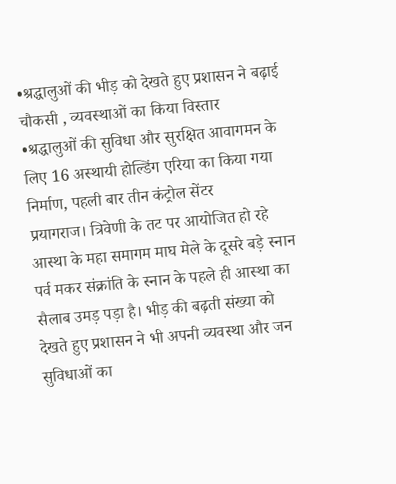•श्रद्धालुओं की भीड़ को देखते हुए प्रशासन ने बढ़ाई चौकसी , व्यवस्थाओं का किया विस्तार
•श्रद्धालुओं की सुविधा और सुरक्षित आवागमन के लिए 16 अस्थायी होल्डिंग एरिया का किया गया निर्माण, पहली बार तीन कंट्रोल सेंटर
प्रयागराज। त्रिवेणी के तट पर आयोजित हो रहे आस्था के महा समागम माघ मेले के दूसरे बड़े स्नान पर्व मकर संक्रांति के स्नान के पहले ही आस्था का सैलाब उमड़ पड़ा है। भीड़ की बढ़ती संख्या को देखते हुए प्रशासन ने भी अपनी व्यवस्था और जन सुविधाओं का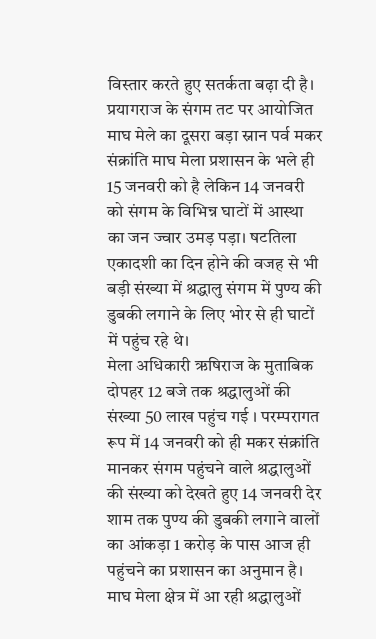विस्तार करते हुए सतर्कता बढ़ा दी है।
प्रयागराज के संगम तट पर आयोजित माघ मेले का दूसरा बड़ा स्नान पर्व मकर संक्रांति माघ मेला प्रशासन के भले ही 15 जनवरी को है लेकिन 14 जनवरी को संगम के विभिन्न घाटों में आस्था का जन ज्वार उमड़ पड़ा। षटतिला एकादशी का दिन होने की वजह से भी बड़ी संख्या में श्रद्धालु संगम में पुण्य की डुबकी लगाने के लिए भोर से ही घाटों में पहुंच रहे थे।
मेला अधिकारी ऋषिराज के मुताबिक दोपहर 12 बजे तक श्रद्धालुओं की संख्या 50 लाख पहुंच गई । परम्परागत रूप में 14 जनवरी को ही मकर संक्रांति मानकर संगम पहुंचने वाले श्रद्धालुओं की संख्या को देखते हुए 14 जनवरी देर शाम तक पुण्य की डुबकी लगाने वालों का आंकड़ा 1 करोड़ के पास आज ही पहुंचने का प्रशासन का अनुमान है।
माघ मेला क्षेत्र में आ रही श्रद्धालुओं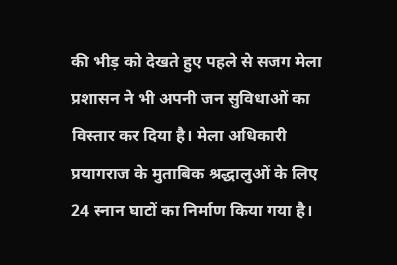की भीड़ को देखते हुए पहले से सजग मेला प्रशासन ने भी अपनी जन सुविधाओं का विस्तार कर दिया है। मेला अधिकारी प्रयागराज के मुताबिक श्रद्धालुओं के लिए 24 स्नान घाटों का निर्माण किया गया है।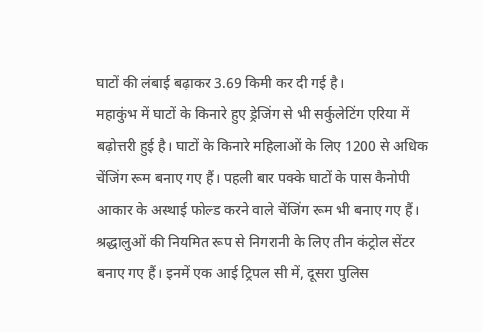घाटों की लंबाई बढ़ाकर 3.69 किमी कर दी गई है।
महाकुंभ में घाटों के किनारे हुए ड्रेजिंग से भी सर्कुलेटिंग एरिया में बढ़ोत्तरी हुई है। घाटों के किनारे महिलाओं के लिए 1200 से अधिक चेंजिंग रूम बनाए गए हैं। पहली बार पक्के घाटों के पास कैनोपी आकार के अस्थाई फोल्ड करने वाले चेंजिंग रूम भी बनाए गए हैं। श्रद्धालुओं की नियमित रूप से निगरानी के लिए तीन कंट्रोल सेंटर बनाए गए हैं। इनमें एक आई ट्रिपल सी में, दूसरा पुलिस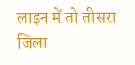लाइन में तो तीसरा जिला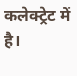कलेक्ट्रेट में है।